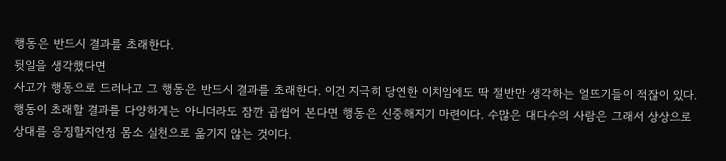행동은 반드시 결과를 초래한다.
뒷일을 생각했다면
사고가 행동으로 드러나고 그 행동은 반드시 결과를 초래한다. 이건 지극히 당연한 이치임에도 딱 절반만 생각하는 얼뜨기들이 적잖이 있다.
행동이 초래할 결과를 다양하게는 아니더라도 잠깐 곱씹어 본다면 행동은 신중해지기 마련이다. 수많은 대다수의 사람은 그래서 상상으로 상대를 응징할지언정 몸소 실천으로 옮기지 않는 것이다.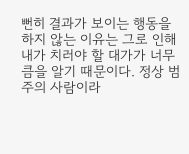뻔히 결과가 보이는 행동을 하지 않는 이유는 그로 인해 내가 치러야 할 대가가 너무 큼을 알기 때문이다. 정상 범주의 사람이라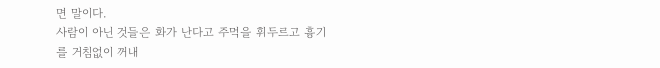면 말이다.
사람이 아닌 것들은 화가 난다고 주먹을 휘두르고 흉기를 거침없이 꺼내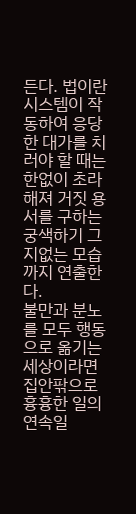든다. 법이란 시스템이 작동하여 응당한 대가를 치러야 할 때는 한없이 초라해져 거짓 용서를 구하는 궁색하기 그지없는 모습까지 연출한다.
불만과 분노를 모두 행동으로 옮기는 세상이라면 집안팎으로 흉흉한 일의 연속일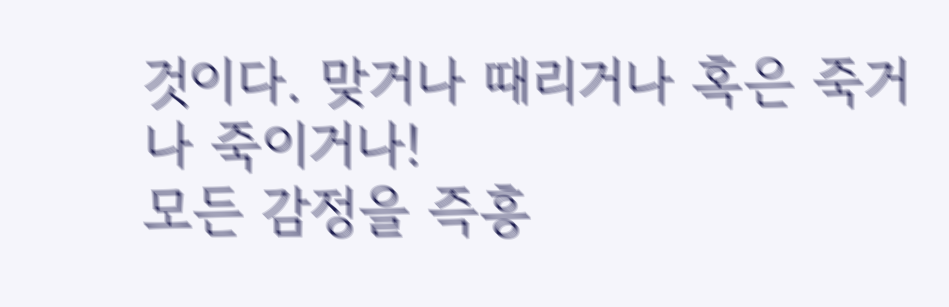것이다. 맞거나 때리거나 혹은 죽거나 죽이거나!
모든 감정을 즉흥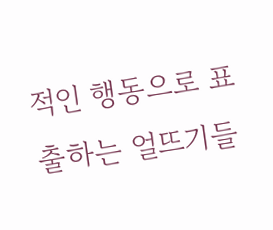적인 행동으로 표출하는 얼뜨기들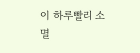이 하루빨리 소멸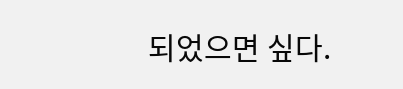되었으면 싶다.